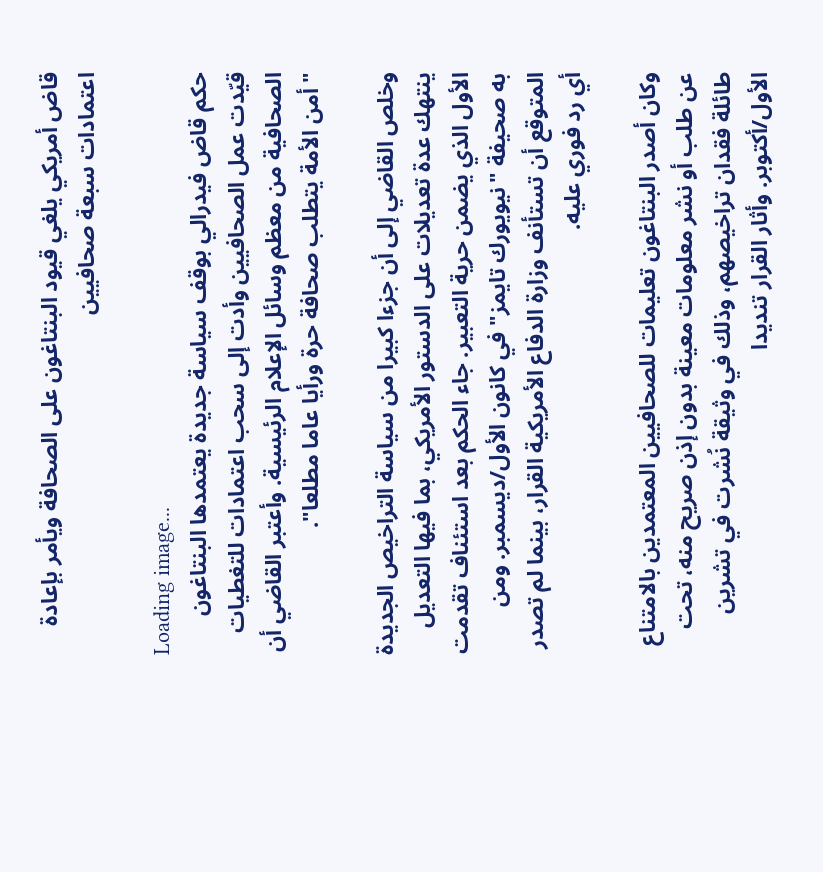قاض أمريكي يلغي قيود البنتاغون على الصحافة ويأمر بإعادة اعتمادات سبعة صحافيين

Loading image...
حكم قاض فيدرالي بوقف سياسة جديدة يعتمدها البنتاغون قيّدت عمل الصحافيين وأدت إلى سحب اعتمادات للتغطيات الصحافية من معظم وسائل الإعلام الرئيسية. وأعتبر القاضي أن "أمن الأمة يتطلب صحافة حرة ورأيا عاما مطلعا".

وخلص القاضي إلى أن جزءا كبيرا من سياسة التراخيص الجديدة ينتهك عدة تعديلات على الدستور الأمريكي، بما فيها التعديل الأول الذي يضمن حرية التعبير. جاء الحكم بعد استئناف تقدمت به صحيفة "نيويورك تايمز" في كانون الأول/ديسمبر. ومن المتوقع أن تستأنف وزارة الدفاع الأمريكية القرار، بينما لم تصدر أي رد فوري عليه.

وكان أصدر البنتاغون تعليمات للصحافيين المعتمدين بالامتناع عن طلب أو نشر معلومات معينة بدون إذن صريح منه، تحت طائلة فقدان تراخيصهم، وذلك في وثيقة نُشرت في تشرين الأول/أكتوبر. وأثار القرار تنديدا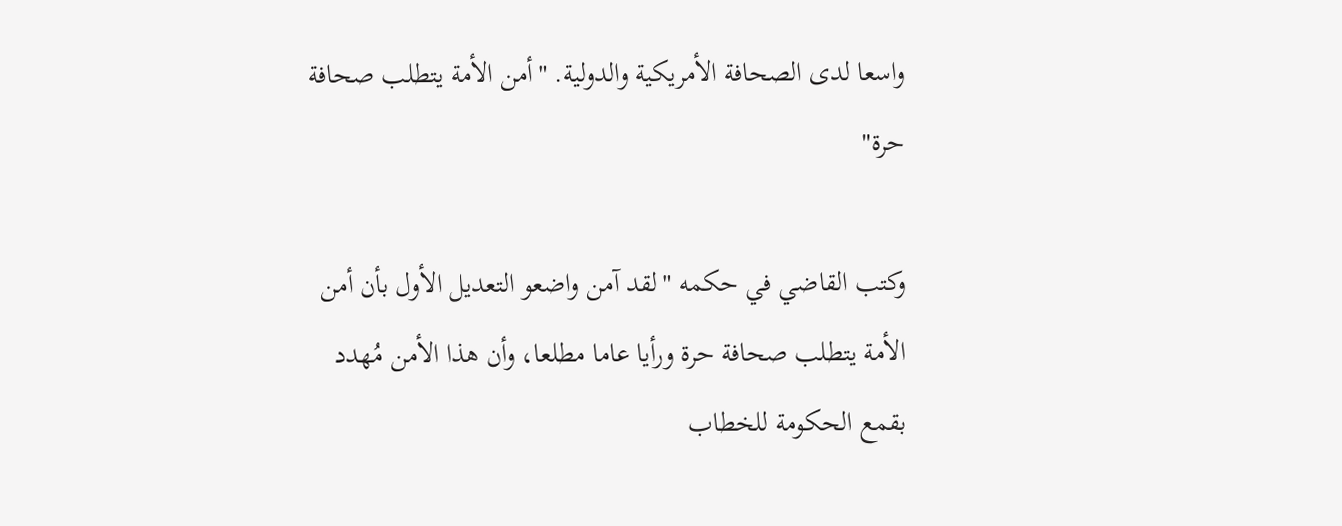واسعا لدى الصحافة الأمريكية والدولية. "أمن الأمة يتطلب صحافة حرة"

وكتب القاضي في حكمه "لقد آمن واضعو التعديل الأول بأن أمن الأمة يتطلب صحافة حرة ورأيا عاما مطلعا، وأن هذا الأمن مُهدد بقمع الحكومة للخطاب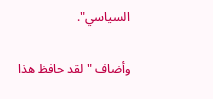السياسي".

وأضاف "لقد حافظ هذا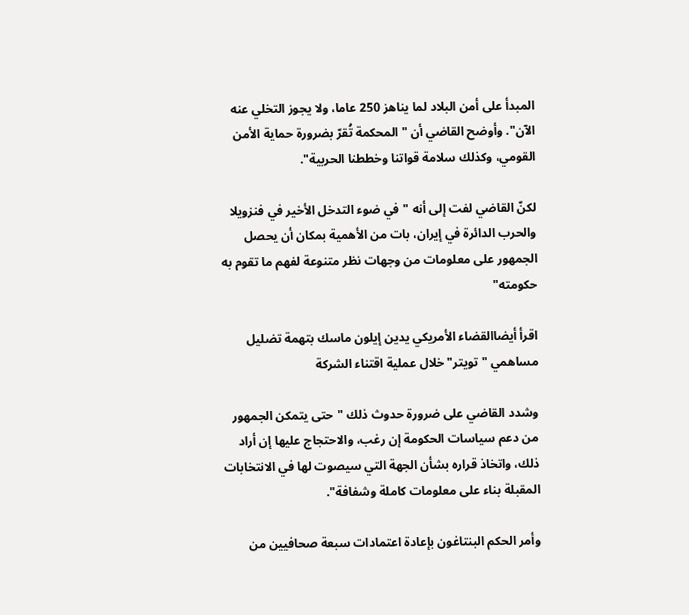المبدأ على أمن البلاد لما يناهز 250 عاما، ولا يجوز التخلي عنه الآن". وأوضح القاضي أن "المحكمة تُقرّ بضرورة حماية الأمن القومي، وكذلك سلامة قواتنا وخططنا الحربية".

لكنّ القاضي لفت إلى أنه "في ضوء التدخل الأخير في فنزويلا والحرب الدائرة في إيران، بات من الأهمية بمكان أن يحصل الجمهور على معلومات من وجهات نظر متنوعة لفهم ما تقوم به حكومته"

اقرأ أيضاالقضاء الأمريكي يدين إيلون ماسك بتهمة تضليل مساهمي "تويتر" خلال عملية اقتناء الشركة

وشدد القاضي على ضرورة حدوث ذلك "حتى يتمكن الجمهور من دعم سياسات الحكومة إن رغب، والاحتجاج عليها إن أراد ذلك، واتخاذ قراره بشأن الجهة التي سيصوت لها في الانتخابات المقبلة بناء على معلومات كاملة وشفافة".

وأمر الحكم البنتاغون بإعادة اعتمادات سبعة صحافيين من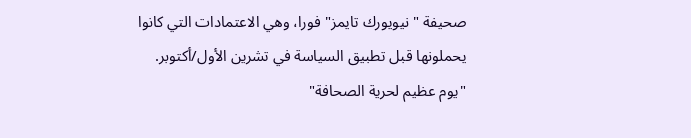صحيفة "نيويورك تايمز" فورا، وهي الاعتمادات التي كانوا يحملونها قبل تطبيق السياسة في تشرين الأول/أكتوبر. "يوم عظيم لحرية الصحافة"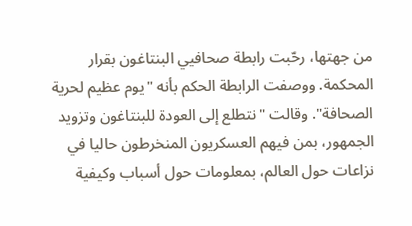من جهتها، رحّبت رابطة صحافيي البنتاغون بقرار المحكمة. ووصفت الرابطة الحكم بأنه "يوم عظيم لحرية الصحافة". وقالت "نتطلع إلى العودة للبنتاغون وتزويد الجمهور، بمن فيهم العسكريون المنخرطون حاليا في نزاعات حول العالم، بمعلومات حول أسباب وكيفية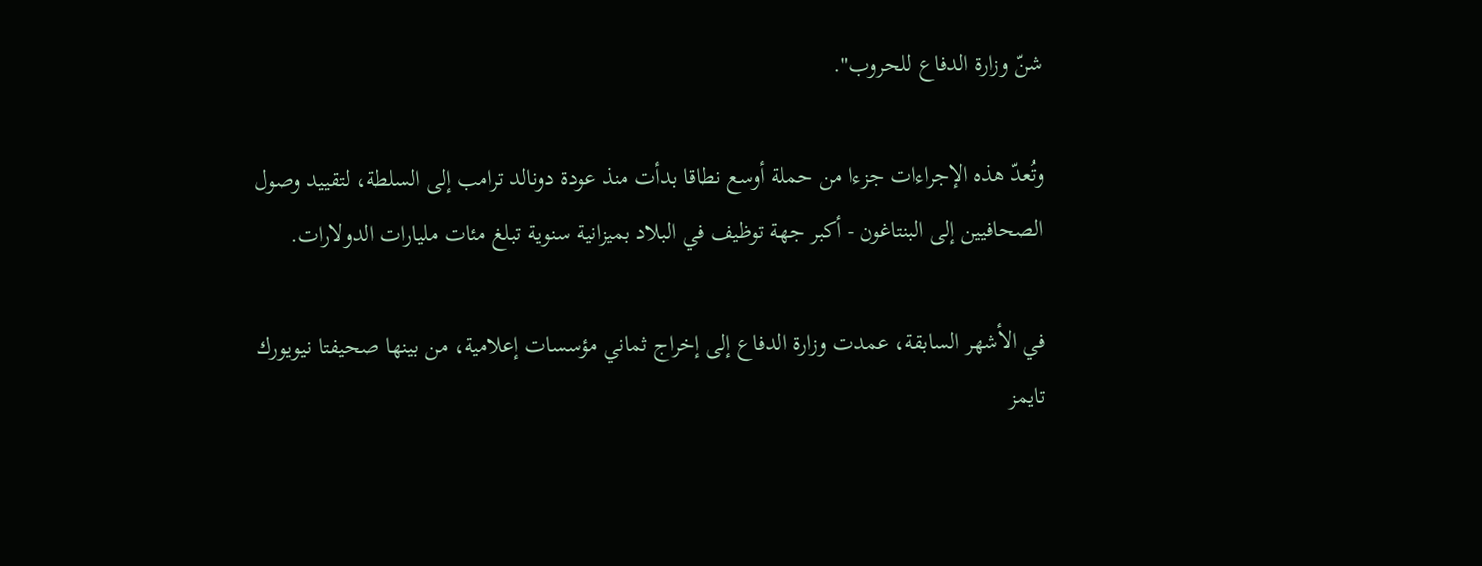شنّ وزارة الدفاع للحروب".

وتُعدّ هذه الإجراءات جزءا من حملة أوسع نطاقا بدأت منذ عودة دونالد ترامب إلى السلطة، لتقييد وصول الصحافيين إلى البنتاغون - أكبر جهة توظيف في البلاد بميزانية سنوية تبلغ مئات مليارات الدولارات.

في الأشهر السابقة، عمدت وزارة الدفاع إلى إخراج ثماني مؤسسات إعلامية، من بينها صحيفتا نيويورك تايمز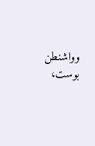وواشنطن بوست،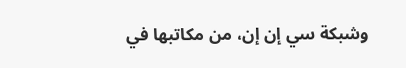وشبكة سي إن إن، من مكاتبها في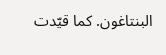البنتاغون. كما قيّدت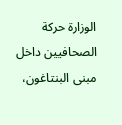الوزارة حركة الصحافيين داخل مبنى البنتاغون،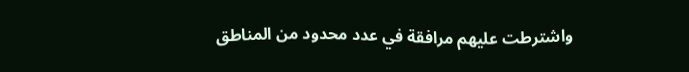واشترطت عليهم مرافقة في عدد محدود من المناطق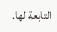التابعة لها.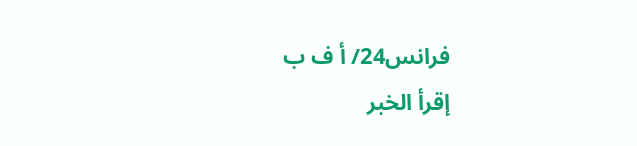فرانس24/ أ ف ب
إقرأ الخبر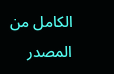الكامل من المصدر